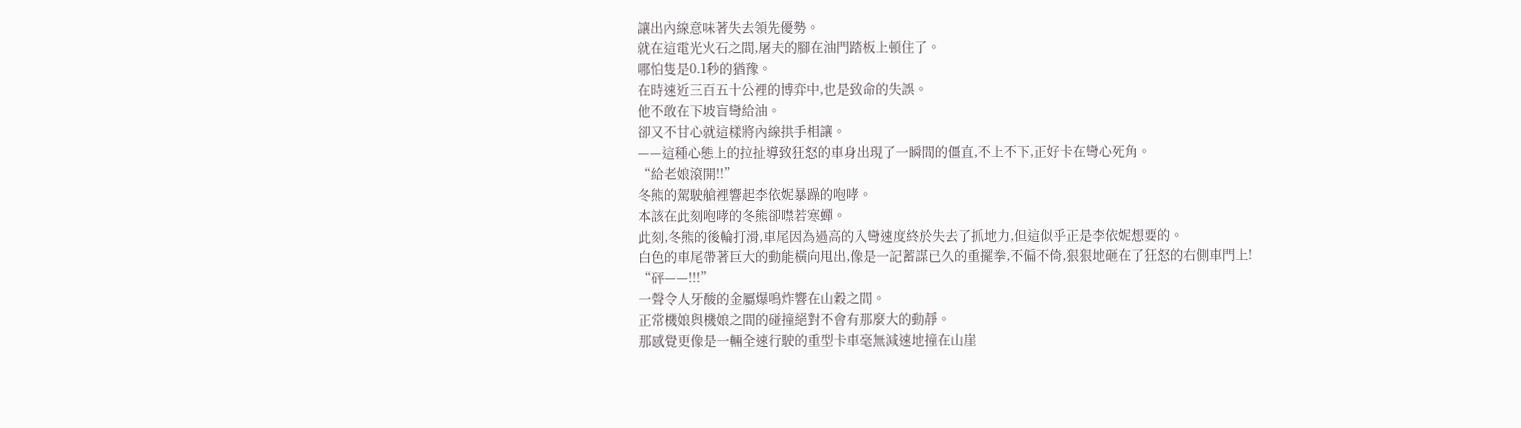讓出內線意味著失去領先優勢。
就在這電光火石之間,屠夫的腳在油門踏板上頓住了。
哪怕隻是0.1秒的猶豫。
在時速近三百五十公裡的博弈中,也是致命的失誤。
他不敢在下坡盲彎給油。
卻又不甘心就這樣將內線拱手相讓。
——這種心態上的拉扯導致狂怒的車身出現了一瞬間的僵直,不上不下,正好卡在彎心死角。
“給老娘滾開!!”
冬熊的駕駛艙裡響起李依妮暴躁的咆哮。
本該在此刻咆哮的冬熊卻噤若寒蟬。
此刻,冬熊的後輪打滑,車尾因為過高的入彎速度終於失去了抓地力,但這似乎正是李依妮想要的。
白色的車尾帶著巨大的動能橫向甩出,像是一記蓄謀已久的重擺拳,不偏不倚,狠狠地砸在了狂怒的右側車門上!
“砰——!!!”
一聲令人牙酸的金屬爆鳴炸響在山穀之間。
正常機娘與機娘之間的碰撞絕對不會有那麼大的動靜。
那感覺更像是一輛全速行駛的重型卡車毫無減速地撞在山崖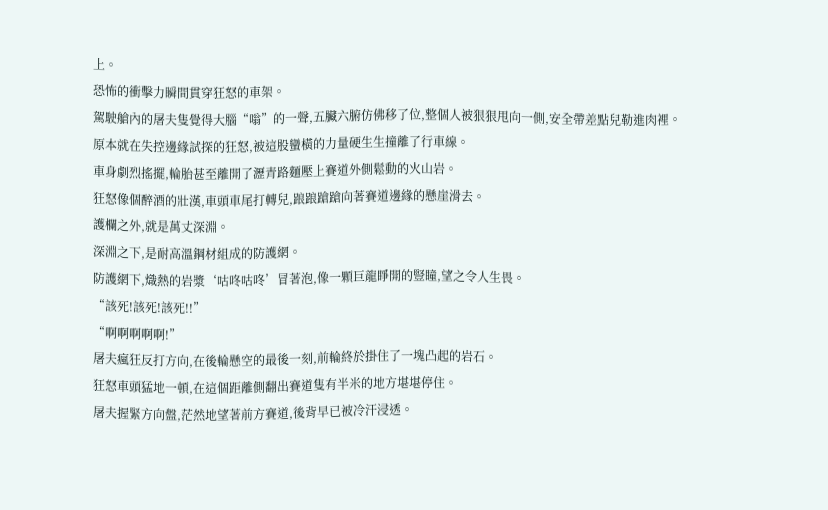上。
恐怖的衝擊力瞬間貫穿狂怒的車架。
駕駛艙內的屠夫隻覺得大腦“嗡”的一聲,五臟六腑仿佛移了位,整個人被狠狠甩向一側,安全帶差點兒勒進肉裡。
原本就在失控邊緣試探的狂怒,被這股蠻橫的力量硬生生撞離了行車線。
車身劇烈搖擺,輪胎甚至離開了瀝青路麵壓上賽道外側鬆動的火山岩。
狂怒像個醉酒的壯漢,車頭車尾打轉兒,踉踉蹌蹌向著賽道邊緣的懸崖滑去。
護欄之外,就是萬丈深淵。
深淵之下,是耐高溫鋼材組成的防護網。
防護網下,熾熱的岩漿‘咕咚咕咚’冒著泡,像一顆巨龍睜開的豎瞳,望之令人生畏。
“該死!該死!該死!!”
“啊啊啊啊啊!”
屠夫瘋狂反打方向,在後輪懸空的最後一刻,前輪終於掛住了一塊凸起的岩石。
狂怒車頭猛地一頓,在這個距離側翻出賽道隻有半米的地方堪堪停住。
屠夫握緊方向盤,茫然地望著前方賽道,後背早已被冷汗浸透。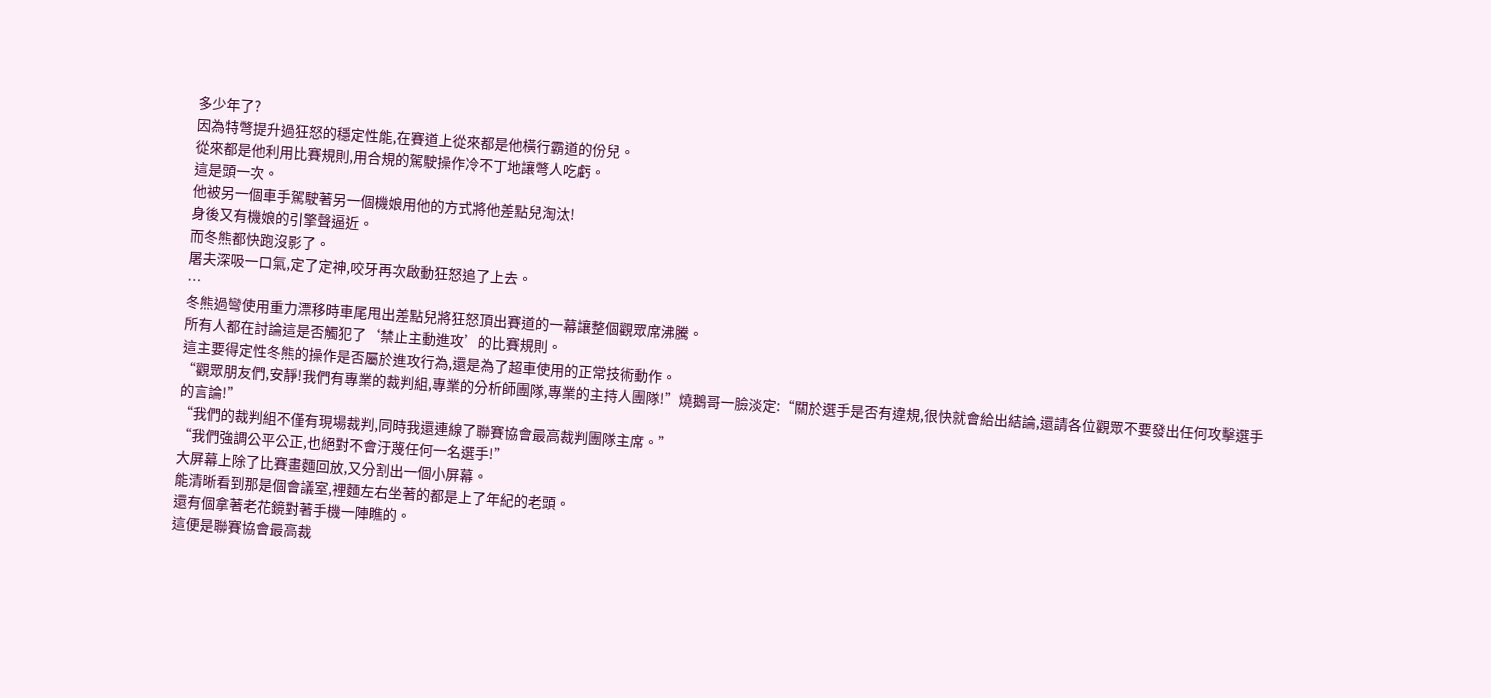多少年了?
因為特彆提升過狂怒的穩定性能,在賽道上從來都是他橫行霸道的份兒。
從來都是他利用比賽規則,用合規的駕駛操作冷不丁地讓彆人吃虧。
這是頭一次。
他被另一個車手駕駛著另一個機娘用他的方式將他差點兒淘汰!
身後又有機娘的引擎聲逼近。
而冬熊都快跑沒影了。
屠夫深吸一口氣,定了定神,咬牙再次啟動狂怒追了上去。
…
冬熊過彎使用重力漂移時車尾甩出差點兒將狂怒頂出賽道的一幕讓整個觀眾席沸騰。
所有人都在討論這是否觸犯了‘禁止主動進攻’的比賽規則。
這主要得定性冬熊的操作是否屬於進攻行為,還是為了超車使用的正常技術動作。
“觀眾朋友們,安靜!我們有專業的裁判組,專業的分析師團隊,專業的主持人團隊!”燒鵝哥一臉淡定:“關於選手是否有違規,很快就會給出結論,還請各位觀眾不要發出任何攻擊選手的言論!”
“我們的裁判組不僅有現場裁判,同時我還連線了聯賽協會最高裁判團隊主席。”
“我們強調公平公正,也絕對不會汙蔑任何一名選手!”
大屏幕上除了比賽畫麵回放,又分割出一個小屏幕。
能清晰看到那是個會議室,裡麵左右坐著的都是上了年紀的老頭。
還有個拿著老花鏡對著手機一陣瞧的。
這便是聯賽協會最高裁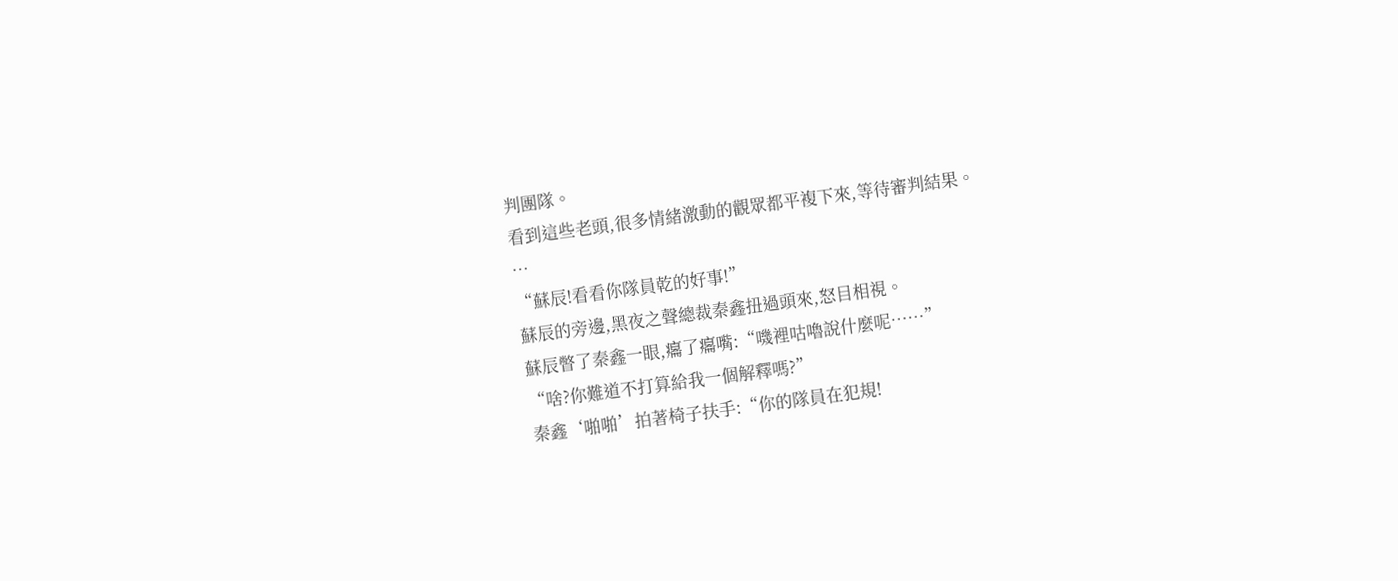判團隊。
看到這些老頭,很多情緒激動的觀眾都平複下來,等待審判結果。
…
“蘇辰!看看你隊員乾的好事!”
蘇辰的旁邊,黑夜之聲總裁秦鑫扭過頭來,怒目相視。
蘇辰瞥了秦鑫一眼,癟了癟嘴:“嘰裡咕嚕說什麼呢……”
“啥?你難道不打算給我一個解釋嗎?”
秦鑫‘啪啪’拍著椅子扶手:“你的隊員在犯規!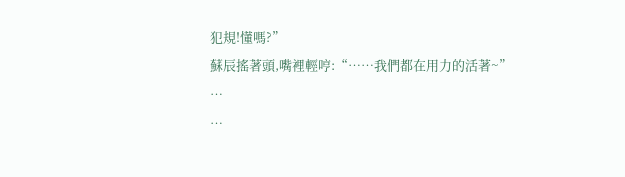犯規!懂嗎?”
蘇辰搖著頭,嘴裡輕哼:“……我們都在用力的活著~”
…
…